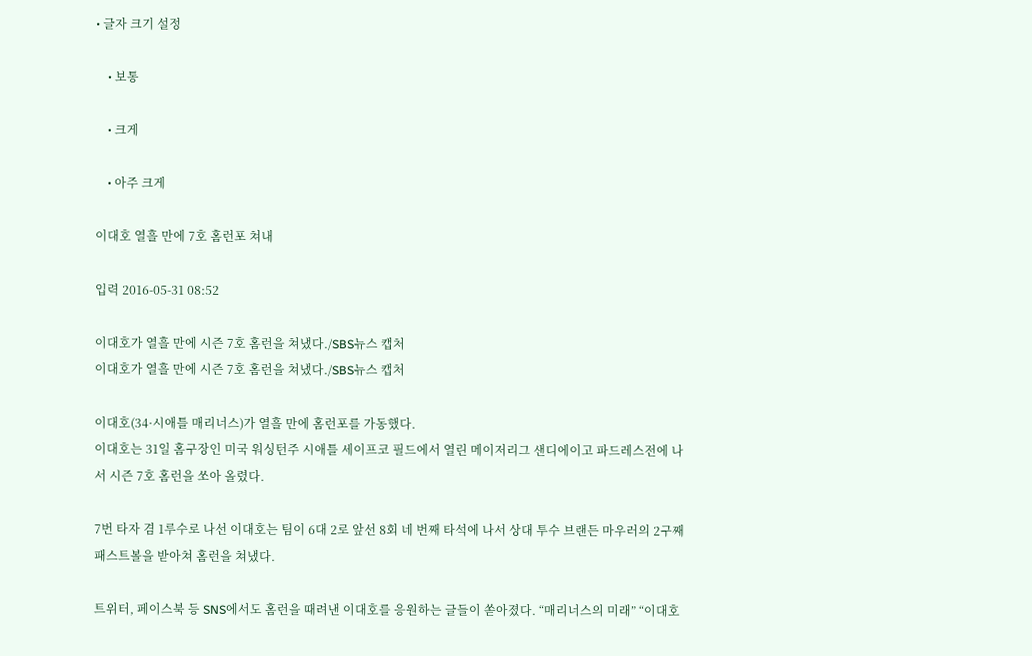• 글자 크기 설정

    • 보통

    • 크게

    • 아주 크게

이대호 열흘 만에 7호 홈런포 쳐내

입력 2016-05-31 08:52

이대호가 열흘 만에 시즌 7호 홈런을 쳐냈다./SBS뉴스 캡처
이대호가 열흘 만에 시즌 7호 홈런을 쳐냈다./SBS뉴스 캡처

이대호(34·시애틀 매리너스)가 열흘 만에 홈런포를 가동했다.
이대호는 31일 홈구장인 미국 워싱턴주 시애틀 세이프코 필드에서 열린 메이저리그 샌디에이고 파드레스전에 나서 시즌 7호 홈런을 쏘아 올렸다.

7번 타자 겸 1루수로 나선 이대호는 팀이 6대 2로 앞선 8회 네 번째 타석에 나서 상대 투수 브랜든 마우러의 2구째 패스트볼을 받아쳐 홈런을 쳐냈다.

트위터, 페이스북 등 SNS에서도 홈런을 때려낸 이대호를 응원하는 글들이 쏟아졌다. “매리너스의 미래” “이대호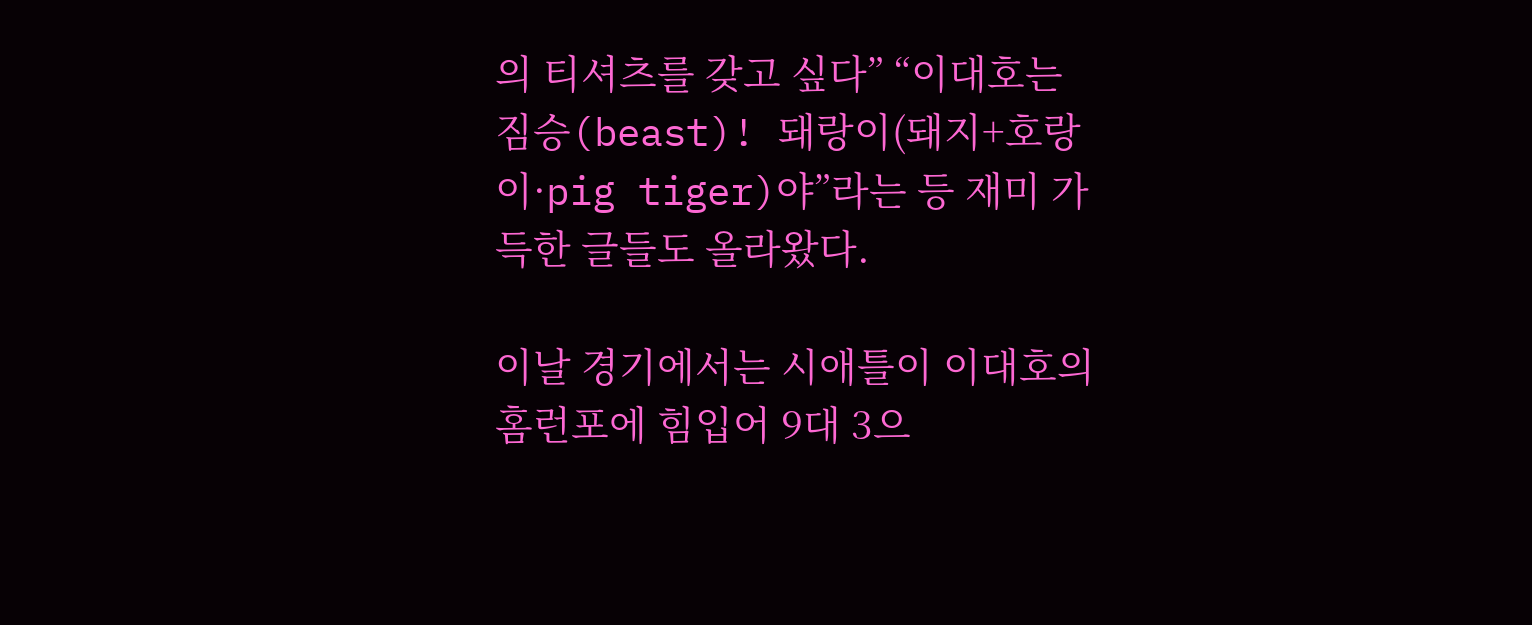의 티셔츠를 갖고 싶다” “이대호는 짐승(beast)! 돼랑이(돼지+호랑이·pig tiger)야”라는 등 재미 가득한 글들도 올라왔다.

이날 경기에서는 시애틀이 이대호의 홈런포에 힘입어 9대 3으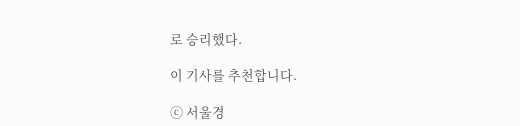로 승리했다.

이 기사를 추천합니다.

ⓒ 서울경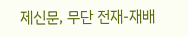제신문, 무단 전재-재배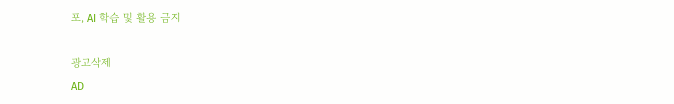포, AI 학습 및 활용 금지

광고삭제
AD